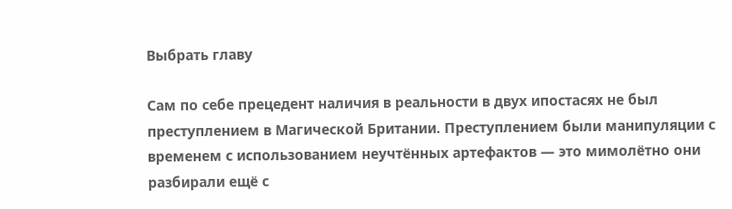Выбрать главу

Сам по себе прецедент наличия в реальности в двух ипостасях не был преступлением в Магической Британии. Преступлением были манипуляции с временем с использованием неучтённых артефактов — это мимолётно они разбирали ещё с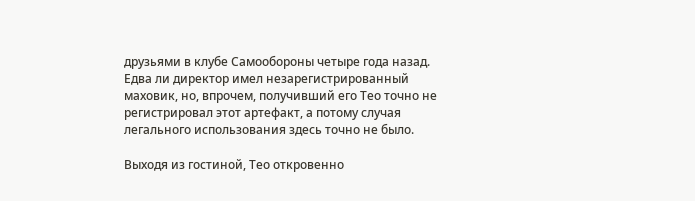друзьями в клубе Самообороны четыре года назад. Едва ли директор имел незарегистрированный маховик, но, впрочем, получивший его Тео точно не регистрировал этот артефакт, а потому случая легального использования здесь точно не было.

Выходя из гостиной, Тео откровенно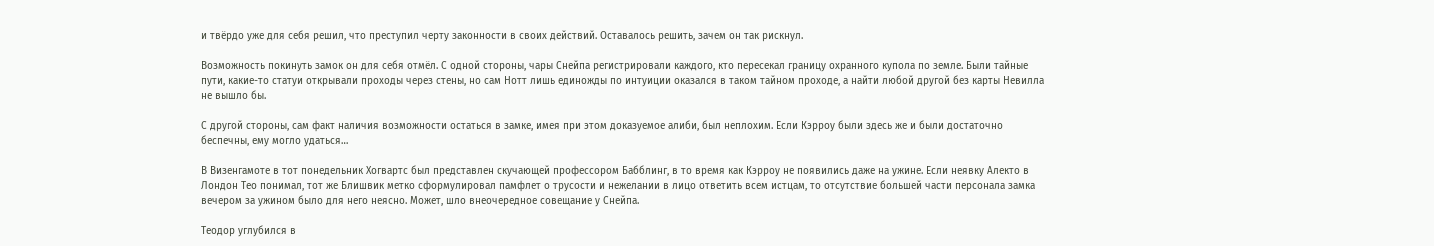и твёрдо уже для себя решил, что преступил черту законности в своих действий. Оставалось решить, зачем он так рискнул.

Возможность покинуть замок он для себя отмёл. С одной стороны, чары Снейпа регистрировали каждого, кто пересекал границу охранного купола по земле. Были тайные пути, какие-то статуи открывали проходы через стены, но сам Нотт лишь единожды по интуиции оказался в таком тайном проходе, а найти любой другой без карты Невилла не вышло бы.

С другой стороны, сам факт наличия возможности остаться в замке, имея при этом доказуемое алиби, был неплохим. Если Кэрроу были здесь же и были достаточно беспечны, ему могло удаться…

В Визенгамоте в тот понедельник Хогвартс был представлен скучающей профессором Бабблинг, в то время как Кэрроу не появились даже на ужине. Если неявку Алекто в Лондон Тео понимал, тот же Блишвик метко сформулировал памфлет о трусости и нежелании в лицо ответить всем истцам, то отсутствие большей части персонала замка вечером за ужином было для него неясно. Может, шло внеочередное совещание у Снейпа.

Теодор углубился в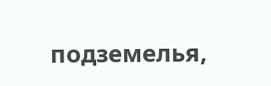подземелья,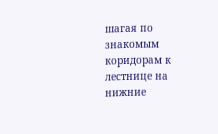шагая по знакомым коридорам к лестнице на нижние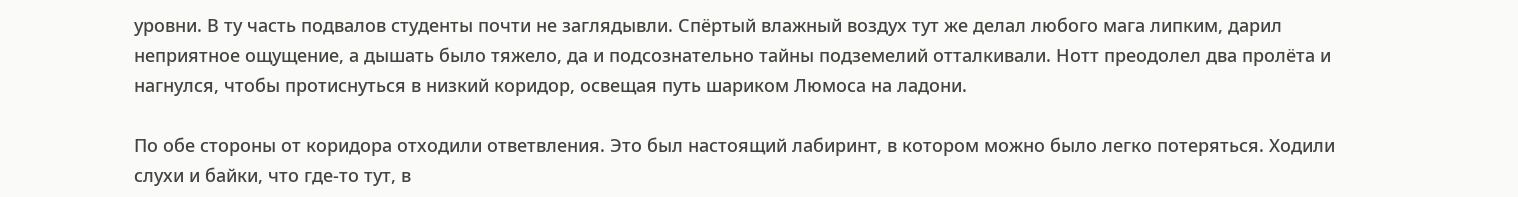уровни. В ту часть подвалов студенты почти не заглядывли. Спёртый влажный воздух тут же делал любого мага липким, дарил неприятное ощущение, а дышать было тяжело, да и подсознательно тайны подземелий отталкивали. Нотт преодолел два пролёта и нагнулся, чтобы протиснуться в низкий коридор, освещая путь шариком Люмоса на ладони.

По обе стороны от коридора отходили ответвления. Это был настоящий лабиринт, в котором можно было легко потеряться. Ходили слухи и байки, что где-то тут, в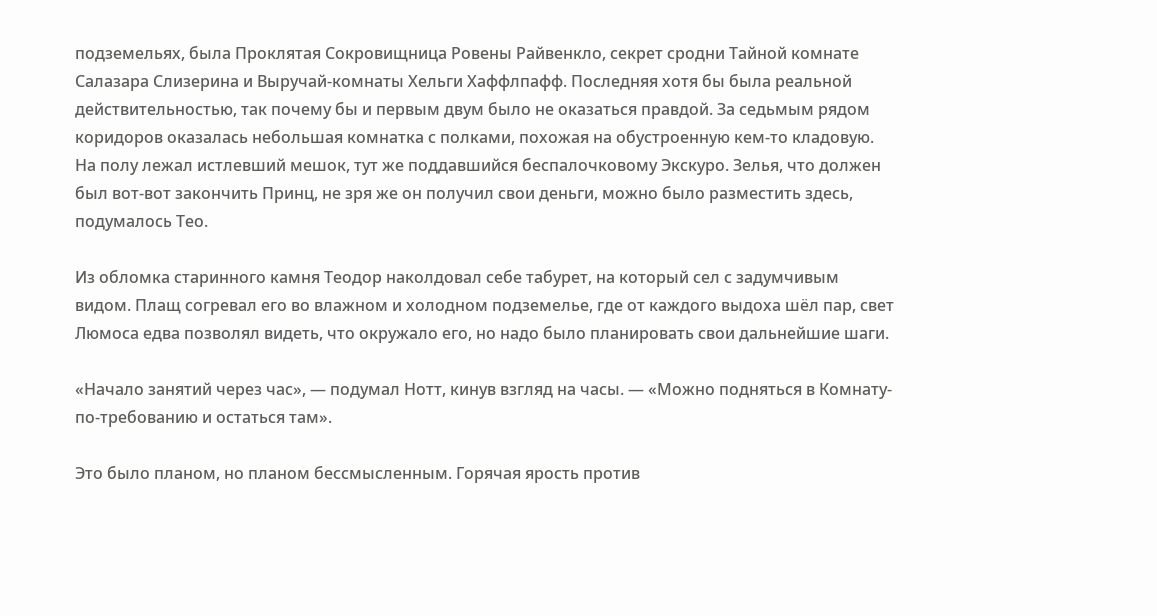подземельях, была Проклятая Сокровищница Ровены Райвенкло, секрет сродни Тайной комнате Салазара Слизерина и Выручай-комнаты Хельги Хаффлпафф. Последняя хотя бы была реальной действительностью, так почему бы и первым двум было не оказаться правдой. За седьмым рядом коридоров оказалась небольшая комнатка с полками, похожая на обустроенную кем-то кладовую. На полу лежал истлевший мешок, тут же поддавшийся беспалочковому Экскуро. Зелья, что должен был вот-вот закончить Принц, не зря же он получил свои деньги, можно было разместить здесь, подумалось Тео.

Из обломка старинного камня Теодор наколдовал себе табурет, на который сел с задумчивым видом. Плащ согревал его во влажном и холодном подземелье, где от каждого выдоха шёл пар, свет Люмоса едва позволял видеть, что окружало его, но надо было планировать свои дальнейшие шаги.

«Начало занятий через час», — подумал Нотт, кинув взгляд на часы. — «Можно подняться в Комнату-по-требованию и остаться там».

Это было планом, но планом бессмысленным. Горячая ярость против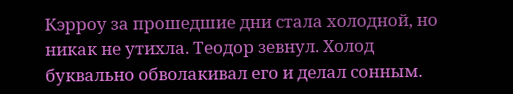Кэрроу за прошедшие дни стала холодной, но никак не утихла. Теодор зевнул. Холод буквально обволакивал его и делал сонным.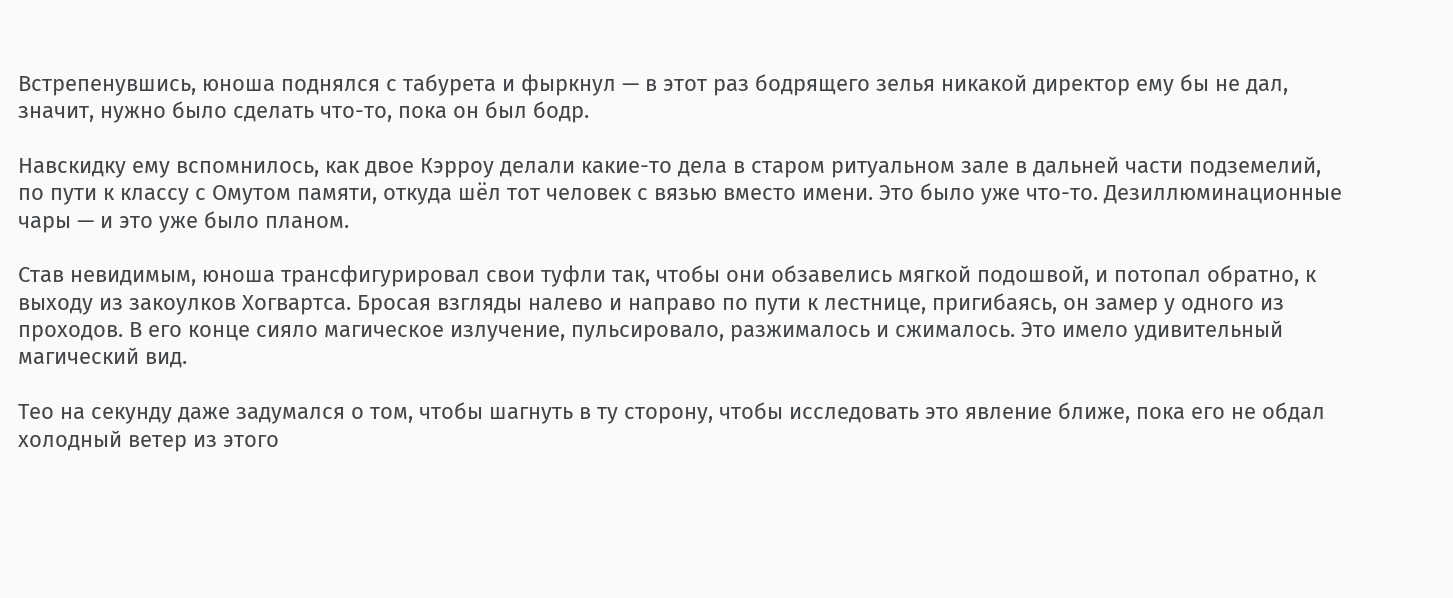Встрепенувшись, юноша поднялся с табурета и фыркнул — в этот раз бодрящего зелья никакой директор ему бы не дал, значит, нужно было сделать что-то, пока он был бодр.

Навскидку ему вспомнилось, как двое Кэрроу делали какие-то дела в старом ритуальном зале в дальней части подземелий, по пути к классу с Омутом памяти, откуда шёл тот человек с вязью вместо имени. Это было уже что-то. Дезиллюминационные чары — и это уже было планом.

Став невидимым, юноша трансфигурировал свои туфли так, чтобы они обзавелись мягкой подошвой, и потопал обратно, к выходу из закоулков Хогвартса. Бросая взгляды налево и направо по пути к лестнице, пригибаясь, он замер у одного из проходов. В его конце сияло магическое излучение, пульсировало, разжималось и сжималось. Это имело удивительный магический вид.

Тео на секунду даже задумался о том, чтобы шагнуть в ту сторону, чтобы исследовать это явление ближе, пока его не обдал холодный ветер из этого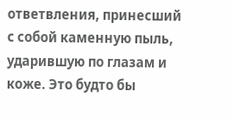ответвления, принесший с собой каменную пыль, ударившую по глазам и коже. Это будто бы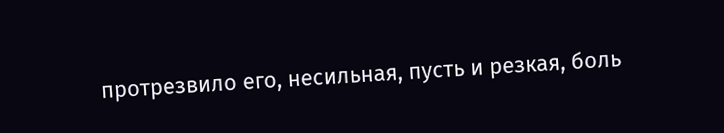протрезвило его, несильная, пусть и резкая, боль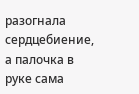разогнала сердцебиение, а палочка в руке сама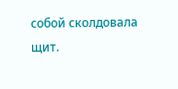собой сколдовала щит.